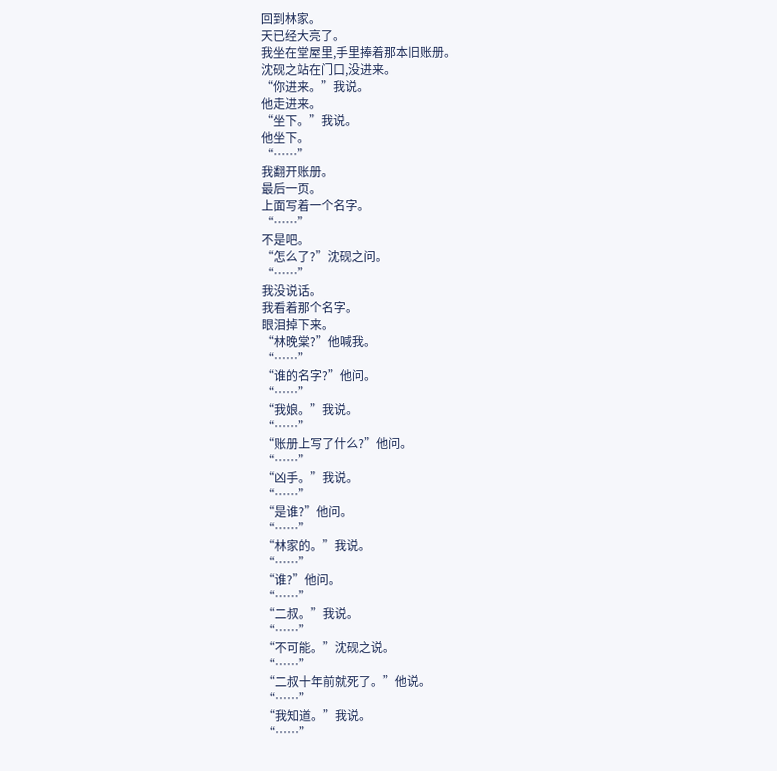回到林家。
天已经大亮了。
我坐在堂屋里,手里捧着那本旧账册。
沈砚之站在门口,没进来。
“你进来。”我说。
他走进来。
“坐下。”我说。
他坐下。
“……”
我翻开账册。
最后一页。
上面写着一个名字。
“……”
不是吧。
“怎么了?”沈砚之问。
“……”
我没说话。
我看着那个名字。
眼泪掉下来。
“林晚棠?”他喊我。
“……”
“谁的名字?”他问。
“……”
“我娘。”我说。
“……”
“账册上写了什么?”他问。
“……”
“凶手。”我说。
“……”
“是谁?”他问。
“……”
“林家的。”我说。
“……”
“谁?”他问。
“……”
“二叔。”我说。
“……”
“不可能。”沈砚之说。
“……”
“二叔十年前就死了。”他说。
“……”
“我知道。”我说。
“……”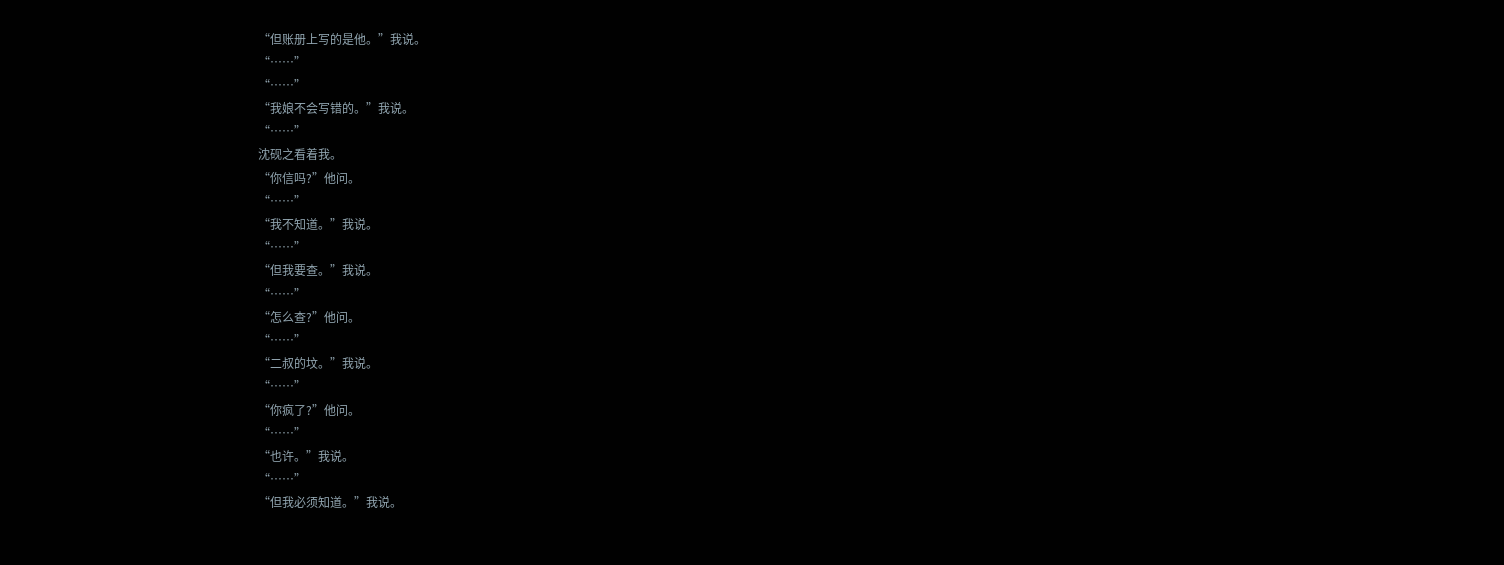“但账册上写的是他。”我说。
“……”
“……”
“我娘不会写错的。”我说。
“……”
沈砚之看着我。
“你信吗?”他问。
“……”
“我不知道。”我说。
“……”
“但我要查。”我说。
“……”
“怎么查?”他问。
“……”
“二叔的坟。”我说。
“……”
“你疯了?”他问。
“……”
“也许。”我说。
“……”
“但我必须知道。”我说。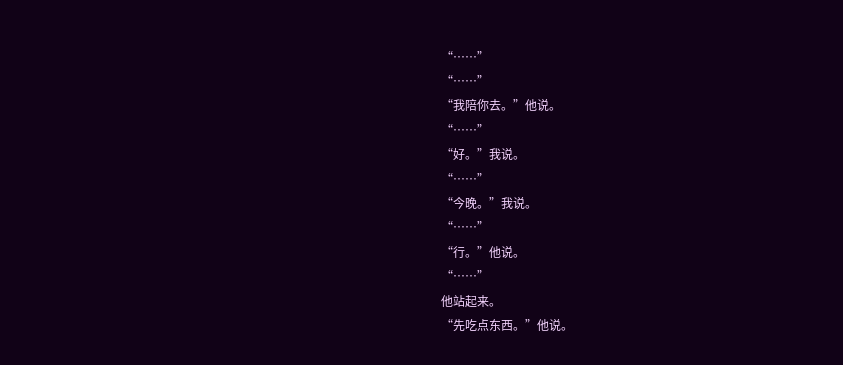“……”
“……”
“我陪你去。”他说。
“……”
“好。”我说。
“……”
“今晚。”我说。
“……”
“行。”他说。
“……”
他站起来。
“先吃点东西。”他说。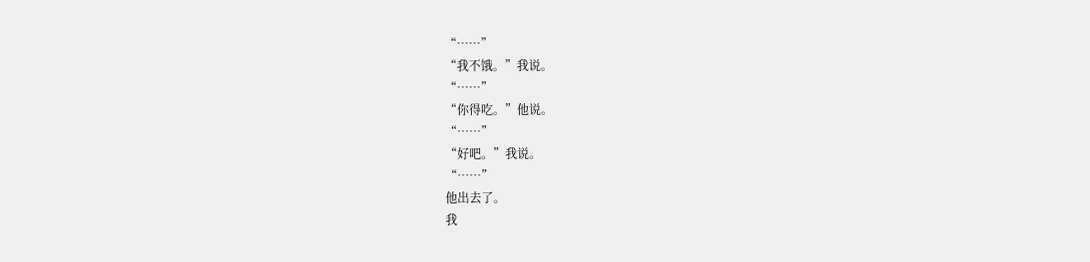“……”
“我不饿。”我说。
“……”
“你得吃。”他说。
“……”
“好吧。”我说。
“……”
他出去了。
我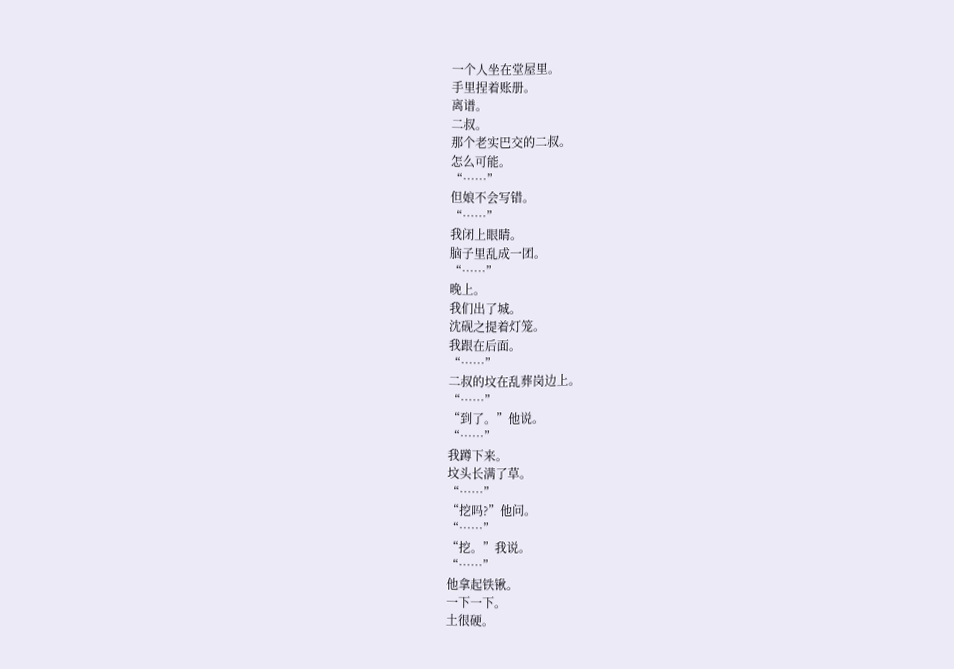一个人坐在堂屋里。
手里捏着账册。
离谱。
二叔。
那个老实巴交的二叔。
怎么可能。
“……”
但娘不会写错。
“……”
我闭上眼睛。
脑子里乱成一团。
“……”
晚上。
我们出了城。
沈砚之提着灯笼。
我跟在后面。
“……”
二叔的坟在乱葬岗边上。
“……”
“到了。”他说。
“……”
我蹲下来。
坟头长满了草。
“……”
“挖吗?”他问。
“……”
“挖。”我说。
“……”
他拿起铁锹。
一下一下。
土很硬。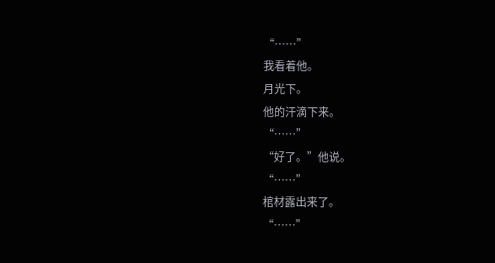“……”
我看着他。
月光下。
他的汗滴下来。
“……”
“好了。”他说。
“……”
棺材露出来了。
“……”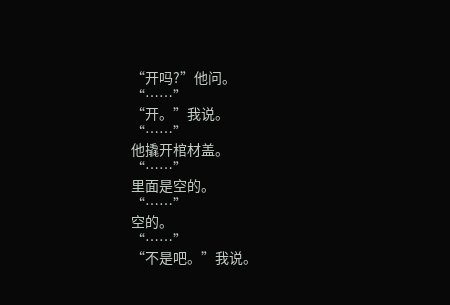“开吗?”他问。
“……”
“开。”我说。
“……”
他撬开棺材盖。
“……”
里面是空的。
“……”
空的。
“……”
“不是吧。”我说。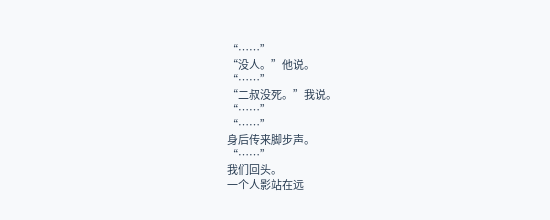“……”
“没人。”他说。
“……”
“二叔没死。”我说。
“……”
“……”
身后传来脚步声。
“……”
我们回头。
一个人影站在远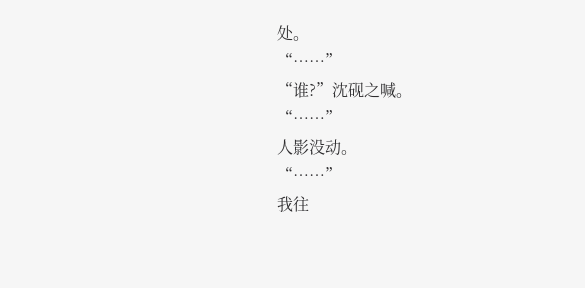处。
“……”
“谁?”沈砚之喊。
“……”
人影没动。
“……”
我往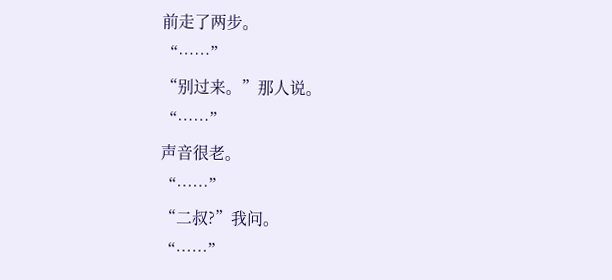前走了两步。
“……”
“别过来。”那人说。
“……”
声音很老。
“……”
“二叔?”我问。
“……”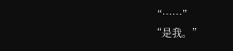“……”
“是我。”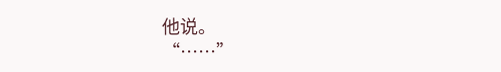他说。
“……”